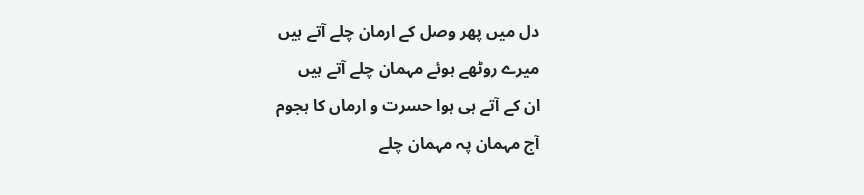دل میں پھر وصل کے ارمان چلے آتے ہیں
میرے روٹھے ہوئے مہمان چلے آتے ہیں
ان کے آتے ہی ہوا حسرت و ارماں کا ہجوم
آج مہمان پہ مہمان چلے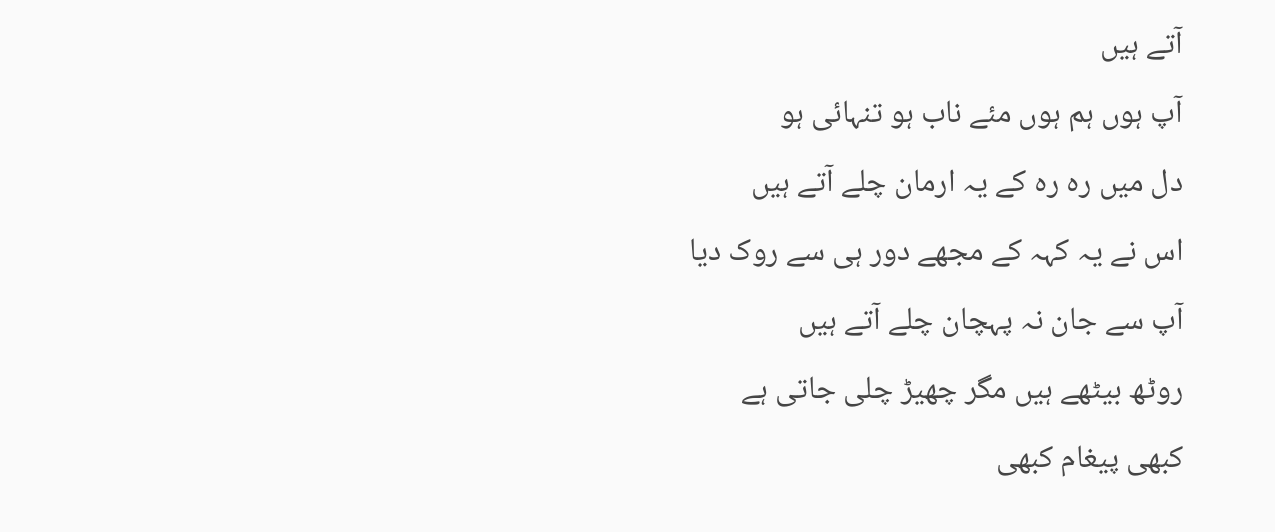آتے ہیں
آپ ہوں ہم ہوں مئے ناب ہو تنہائی ہو
دل میں رہ رہ کے یہ ارمان چلے آتے ہیں
اس نے یہ کہہ کے مجھے دور ہی سے روک دیا
آپ سے جان نہ پہچان چلے آتے ہیں
روٹھ بیٹھے ہیں مگر چھیڑ چلی جاتی ہے
کبھی پیغام کبھی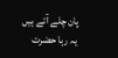پان چلے آتے ہیں
یہ رہا حضرت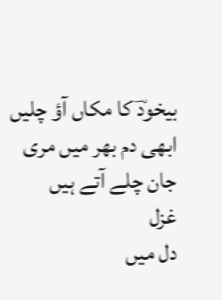بیخودؔ کا مکاں آؤ چلیں
ابھی دم بھر میں مری جان چلے آتے ہیں
غزل
دل میں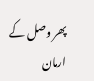پھر وصل کے ارمان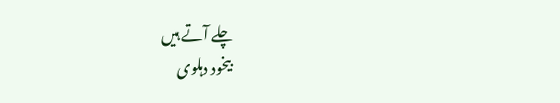چلے آتے ہیں
بیخود دہلوی